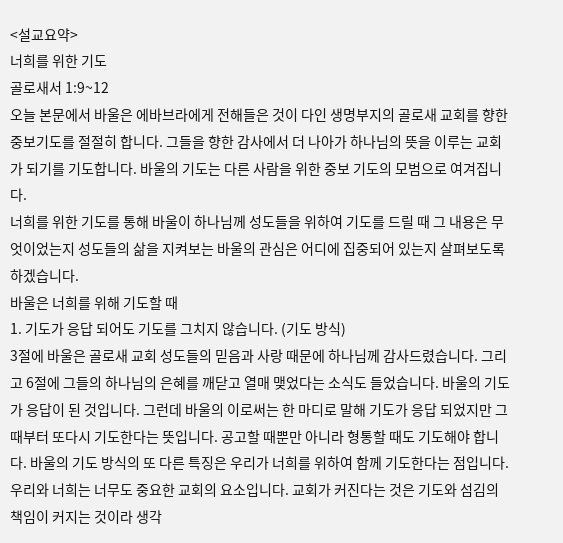<설교요약>
너희를 위한 기도
골로새서 1:9~12
오늘 본문에서 바울은 에바브라에게 전해들은 것이 다인 생명부지의 골로새 교회를 향한 중보기도를 절절히 합니다. 그들을 향한 감사에서 더 나아가 하나님의 뜻을 이루는 교회가 되기를 기도합니다. 바울의 기도는 다른 사람을 위한 중보 기도의 모범으로 여겨집니다.
너희를 위한 기도를 통해 바울이 하나님께 성도들을 위하여 기도를 드릴 때 그 내용은 무엇이었는지 성도들의 삶을 지켜보는 바울의 관심은 어디에 집중되어 있는지 살펴보도록 하겠습니다.
바울은 너희를 위해 기도할 때
1. 기도가 응답 되어도 기도를 그치지 않습니다. (기도 방식)
3절에 바울은 골로새 교회 성도들의 믿음과 사랑 때문에 하나님께 감사드렸습니다. 그리고 6절에 그들의 하나님의 은혜를 깨닫고 열매 맺었다는 소식도 들었습니다. 바울의 기도가 응답이 된 것입니다. 그런데 바울의 이로써는 한 마디로 말해 기도가 응답 되었지만 그때부터 또다시 기도한다는 뜻입니다. 공고할 때뿐만 아니라 형통할 때도 기도해야 합니다. 바울의 기도 방식의 또 다른 특징은 우리가 너희를 위하여 함께 기도한다는 점입니다. 우리와 너희는 너무도 중요한 교회의 요소입니다. 교회가 커진다는 것은 기도와 섬김의 책임이 커지는 것이라 생각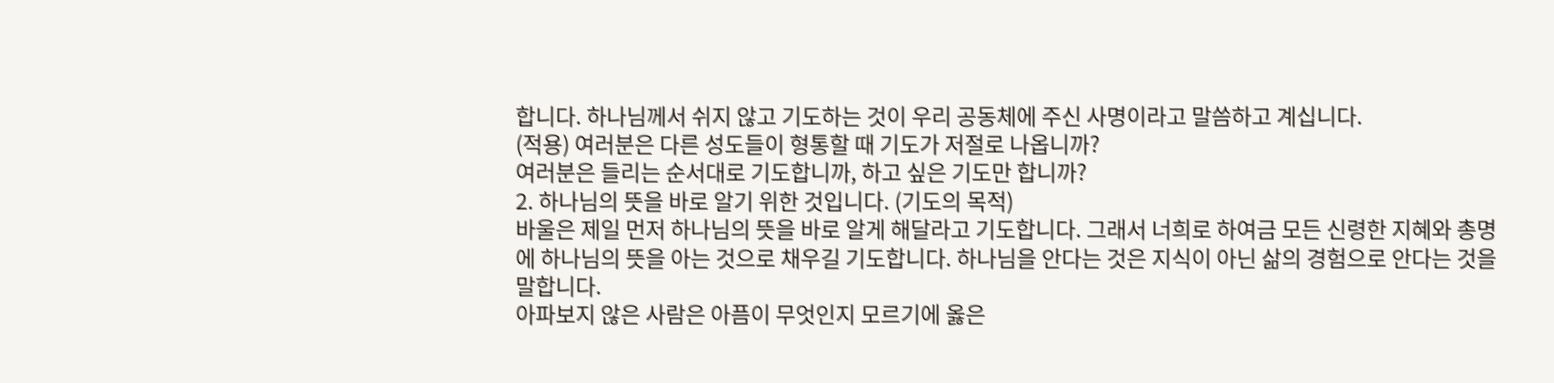합니다. 하나님께서 쉬지 않고 기도하는 것이 우리 공동체에 주신 사명이라고 말씀하고 계십니다.
(적용) 여러분은 다른 성도들이 형통할 때 기도가 저절로 나옵니까?
여러분은 들리는 순서대로 기도합니까, 하고 싶은 기도만 합니까?
2. 하나님의 뜻을 바로 알기 위한 것입니다. (기도의 목적)
바울은 제일 먼저 하나님의 뜻을 바로 알게 해달라고 기도합니다. 그래서 너희로 하여금 모든 신령한 지혜와 총명에 하나님의 뜻을 아는 것으로 채우길 기도합니다. 하나님을 안다는 것은 지식이 아닌 삶의 경험으로 안다는 것을 말합니다.
아파보지 않은 사람은 아픔이 무엇인지 모르기에 옳은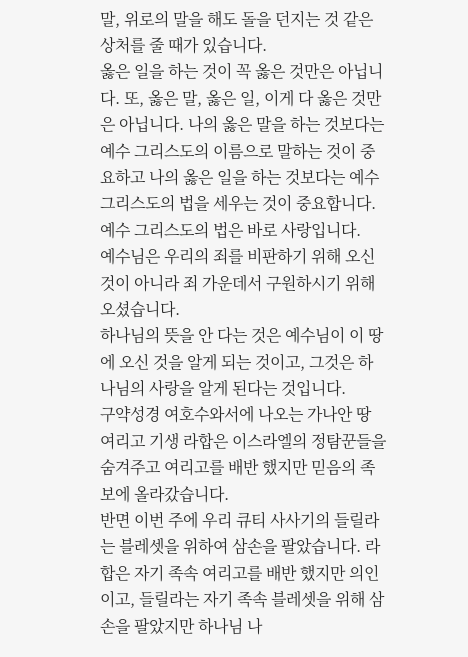말, 위로의 말을 해도 돌을 던지는 것 같은 상처를 줄 때가 있습니다.
옳은 일을 하는 것이 꼭 옳은 것만은 아닙니다. 또, 옳은 말, 옳은 일, 이게 다 옳은 것만은 아닙니다. 나의 옳은 말을 하는 것보다는 예수 그리스도의 이름으로 말하는 것이 중요하고 나의 옳은 일을 하는 것보다는 예수그리스도의 법을 세우는 것이 중요합니다. 예수 그리스도의 법은 바로 사랑입니다.
예수님은 우리의 죄를 비판하기 위해 오신 것이 아니라 죄 가운데서 구원하시기 위해 오셨습니다.
하나님의 뜻을 안 다는 것은 예수님이 이 땅에 오신 것을 알게 되는 것이고, 그것은 하나님의 사랑을 알게 된다는 것입니다.
구약성경 여호수와서에 나오는 가나안 땅 여리고 기생 라합은 이스라엘의 정탐꾼들을 숨겨주고 여리고를 배반 했지만 믿음의 족보에 올라갔습니다.
반면 이번 주에 우리 큐티 사사기의 들릴라는 블레셋을 위하여 삼손을 팔았습니다. 라합은 자기 족속 여리고를 배반 했지만 의인이고, 들릴라는 자기 족속 블레셋을 위해 삼손을 팔았지만 하나님 나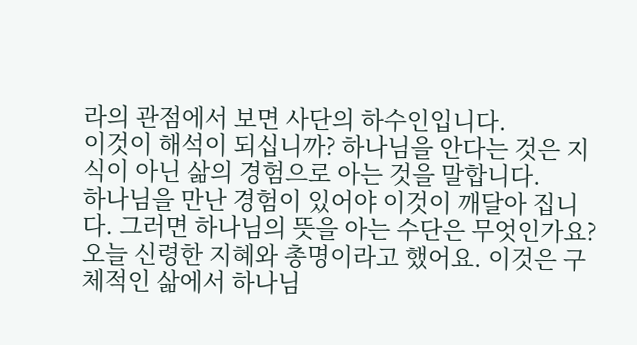라의 관점에서 보면 사단의 하수인입니다.
이것이 해석이 되십니까? 하나님을 안다는 것은 지식이 아닌 삶의 경험으로 아는 것을 말합니다.
하나님을 만난 경험이 있어야 이것이 깨달아 집니다. 그러면 하나님의 뜻을 아는 수단은 무엇인가요? 오늘 신령한 지혜와 총명이라고 했어요. 이것은 구체적인 삶에서 하나님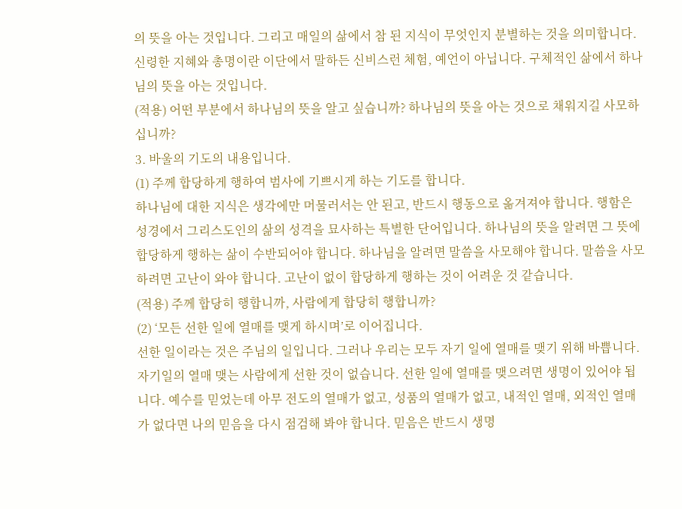의 뜻을 아는 것입니다. 그리고 매일의 삶에서 참 된 지식이 무엇인지 분별하는 것을 의미합니다. 신령한 지혜와 총명이란 이단에서 말하든 신비스런 체험, 예언이 아닙니다. 구체적인 삶에서 하나님의 뜻을 아는 것입니다.
(적용) 어떤 부분에서 하나님의 뜻을 알고 싶습니까? 하나님의 뜻을 아는 것으로 채워지길 사모하십니까?
3. 바울의 기도의 내용입니다.
(1) 주께 합당하게 행하여 범사에 기쁘시게 하는 기도를 합니다.
하나님에 대한 지식은 생각에만 머물러서는 안 된고, 반드시 행동으로 옮겨져야 합니다. 행함은 성경에서 그리스도인의 삶의 성격을 묘사하는 특별한 단어입니다. 하나님의 뜻을 알려면 그 뜻에 합당하게 행하는 삶이 수반되어야 합니다. 하나님을 알려면 말씀을 사모해야 합니다. 말씀을 사모하려면 고난이 와야 합니다. 고난이 없이 합당하게 행하는 것이 어려운 것 같습니다.
(적용) 주께 합당히 행합니까, 사람에게 합당히 행합니까?
(2) ‘모든 선한 일에 열매를 맺게 하시며’로 이어집니다.
선한 일이라는 것은 주님의 일입니다. 그러나 우리는 모두 자기 일에 열매를 맺기 위해 바쁩니다. 자기일의 열매 맺는 사람에게 선한 것이 없습니다. 선한 일에 열매를 맺으려면 생명이 있어야 됩니다. 예수를 믿었는데 아무 전도의 열매가 없고, 성품의 열매가 없고, 내적인 열매, 외적인 열매가 없다면 나의 믿음을 다시 점검해 봐야 합니다. 믿음은 반드시 생명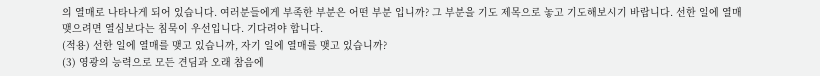의 열매로 나타나게 되어 있습니다. 여러분들에게 부족한 부분은 어떤 부분 입니까? 그 부분을 기도 제목으로 놓고 기도해보시기 바랍니다. 선한 일에 열매 맺으려면 열심보다는 침묵이 우선입니다. 기다려야 합니다.
(적용) 선한 일에 열매를 맺고 있습니까, 자기 일에 열매를 맺고 있습니까?
(3) 영광의 능력으로 모든 견딤과 오래 참음에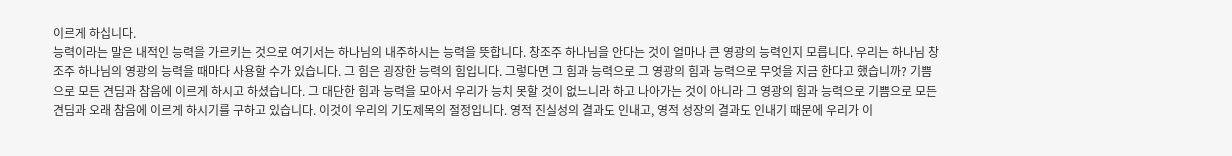이르게 하십니다.
능력이라는 말은 내적인 능력을 가르키는 것으로 여기서는 하나님의 내주하시는 능력을 뜻합니다. 창조주 하나님을 안다는 것이 얼마나 큰 영광의 능력인지 모릅니다. 우리는 하나님 창조주 하나님의 영광의 능력을 때마다 사용할 수가 있습니다. 그 힘은 굉장한 능력의 힘입니다. 그렇다면 그 힘과 능력으로 그 영광의 힘과 능력으로 무엇을 지금 한다고 했습니까? 기쁨으로 모든 견딤과 참음에 이르게 하시고 하셨습니다. 그 대단한 힘과 능력을 모아서 우리가 능치 못할 것이 없느니라 하고 나아가는 것이 아니라 그 영광의 힘과 능력으로 기쁨으로 모든 견딤과 오래 참음에 이르게 하시기를 구하고 있습니다. 이것이 우리의 기도제목의 절정입니다. 영적 진실성의 결과도 인내고, 영적 성장의 결과도 인내기 때문에 우리가 이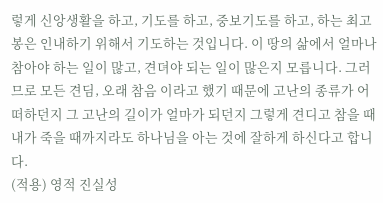렇게 신앙생활을 하고, 기도를 하고, 중보기도를 하고, 하는 최고봉은 인내하기 위해서 기도하는 것입니다. 이 땅의 삶에서 얼마나 참아야 하는 일이 많고, 견뎌야 되는 일이 많은지 모릅니다. 그러므로 모든 견딤, 오래 참음 이라고 했기 때문에 고난의 종류가 어떠하던지 그 고난의 길이가 얼마가 되던지 그렇게 견디고 참을 때 내가 죽을 때까지라도 하나님을 아는 것에 잘하게 하신다고 합니다.
(적용) 영적 진실성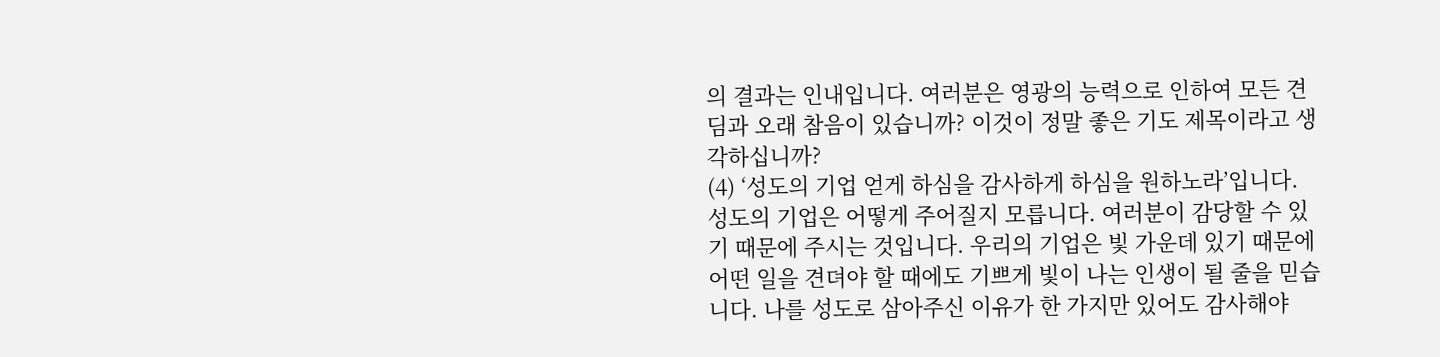의 결과는 인내입니다. 여러분은 영광의 능력으로 인하여 모든 견딤과 오래 참음이 있습니까? 이것이 정말 좋은 기도 제목이라고 생각하십니까?
(4) ‘성도의 기업 얻게 하심을 감사하게 하심을 원하노라’입니다.
성도의 기업은 어떻게 주어질지 모릅니다. 여러분이 감당할 수 있기 때문에 주시는 것입니다. 우리의 기업은 빛 가운데 있기 때문에 어떤 일을 견뎌야 할 때에도 기쁘게 빛이 나는 인생이 될 줄을 믿습니다. 나를 성도로 삼아주신 이유가 한 가지만 있어도 감사해야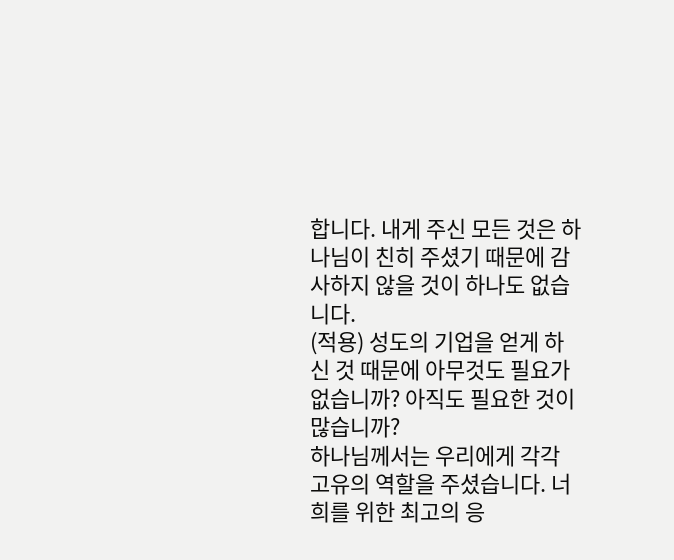합니다. 내게 주신 모든 것은 하나님이 친히 주셨기 때문에 감사하지 않을 것이 하나도 없습니다.
(적용) 성도의 기업을 얻게 하신 것 때문에 아무것도 필요가 없습니까? 아직도 필요한 것이 많습니까?
하나님께서는 우리에게 각각 고유의 역할을 주셨습니다. 너희를 위한 최고의 응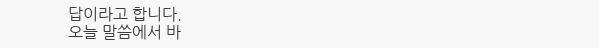답이라고 합니다.
오늘 말씀에서 바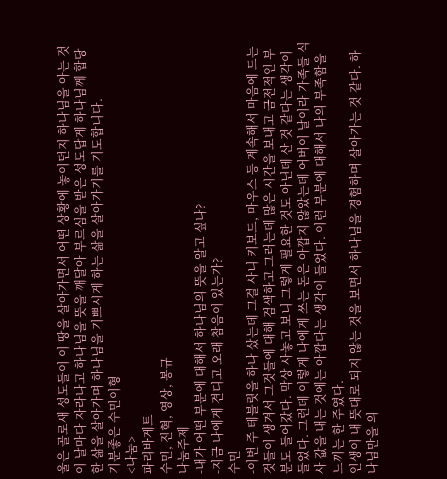울은 골로새 성도들이 이 땅을 살아가면서 어떤 상황에 놓이던지 하나님을 아는 것이 날마다 자라나고 하나님을 뜻을 깨달아 부르심을 받은 성도답게 하나님께 합당한 삶을 살아가며 하나님을 기쁘시게 하는 삶을 살아가기를 기도합니다.
기분좋은 수민이형
<나눔>
파리바게트
수민, 진혁, 영상, 봉규
나눔주제
-내가 어떤 부분에 대해서 하나님의 뜻을 알고 싶나?
-지금 나에게 견디고 오래 참음이 있는가?
수민
-이번 주 테블릿을 하나 샀는데 그걸 사니 키보드, 마우스 등 계속해서 마음에 드는 것들이 생겨서 그것들에 대해 검색하고 그러는데 많은 시간을 보내고 금전적인 부분도 들어갔다. 막상 사놓고 보니 그렇게 필요한 것도 아닌데 산 것 같다는 생각이 들었다. 그런데 이렇게 나에게 쓰는 돈은 아깝지 않았는데 어버이 날이라 가족들 식사 값을 내는 것에는 아깝다는 생각이 들었다. 이런 부분에 대해서 나의 부족함을 느끼는 한 주였다.
인생이 내 뜻대로 되지 않는 것을 보면서 하나님을 경험하며 살아가는 것 같다. 하나님만을 의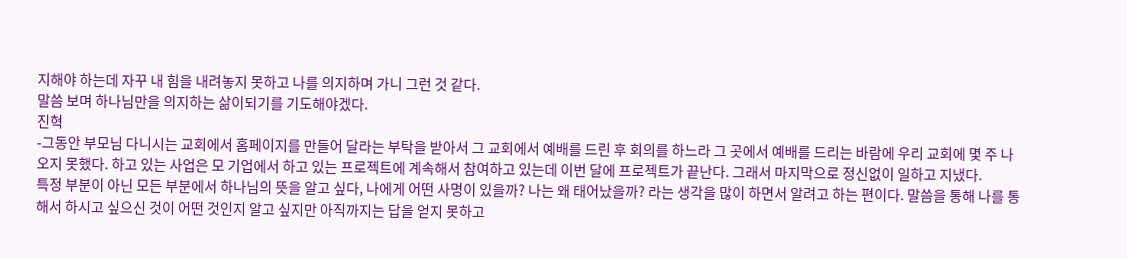지해야 하는데 자꾸 내 힘을 내려놓지 못하고 나를 의지하며 가니 그런 것 같다.
말씀 보며 하나님만을 의지하는 삶이되기를 기도해야겠다.
진혁
-그동안 부모님 다니시는 교회에서 홈페이지를 만들어 달라는 부탁을 받아서 그 교회에서 예배를 드린 후 회의를 하느라 그 곳에서 예배를 드리는 바람에 우리 교회에 몇 주 나오지 못했다. 하고 있는 사업은 모 기업에서 하고 있는 프로젝트에 계속해서 참여하고 있는데 이번 달에 프로젝트가 끝난다. 그래서 마지막으로 정신없이 일하고 지냈다.
특정 부분이 아닌 모든 부분에서 하나님의 뜻을 알고 싶다, 나에게 어떤 사명이 있을까? 나는 왜 태어났을까? 라는 생각을 많이 하면서 알려고 하는 편이다. 말씀을 통해 나를 통해서 하시고 싶으신 것이 어떤 것인지 알고 싶지만 아직까지는 답을 얻지 못하고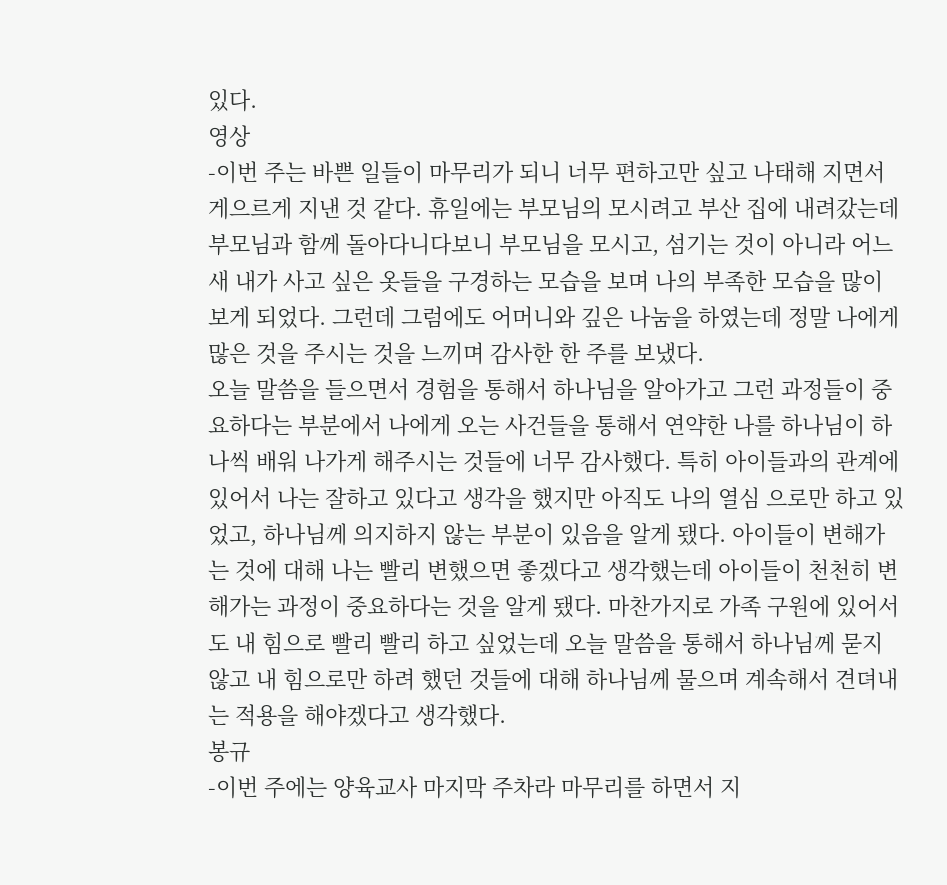있다.
영상
-이번 주는 바쁜 일들이 마무리가 되니 너무 편하고만 싶고 나태해 지면서 게으르게 지낸 것 같다. 휴일에는 부모님의 모시려고 부산 집에 내려갔는데 부모님과 함께 돌아다니다보니 부모님을 모시고, 섬기는 것이 아니라 어느새 내가 사고 싶은 옷들을 구경하는 모습을 보며 나의 부족한 모습을 많이 보게 되었다. 그런데 그럼에도 어머니와 깊은 나눔을 하였는데 정말 나에게 많은 것을 주시는 것을 느끼며 감사한 한 주를 보냈다.
오늘 말씀을 들으면서 경험을 통해서 하나님을 알아가고 그런 과정들이 중요하다는 부분에서 나에게 오는 사건들을 통해서 연약한 나를 하나님이 하나씩 배워 나가게 해주시는 것들에 너무 감사했다. 특히 아이들과의 관계에 있어서 나는 잘하고 있다고 생각을 했지만 아직도 나의 열심 으로만 하고 있었고, 하나님께 의지하지 않는 부분이 있음을 알게 됐다. 아이들이 변해가는 것에 대해 나는 빨리 변했으면 좋겠다고 생각했는데 아이들이 천천히 변해가는 과정이 중요하다는 것을 알게 됐다. 마찬가지로 가족 구원에 있어서도 내 힘으로 빨리 빨리 하고 싶었는데 오늘 말씀을 통해서 하나님께 묻지 않고 내 힘으로만 하려 했던 것들에 대해 하나님께 물으며 계속해서 견뎌내는 적용을 해야겠다고 생각했다.
봉규
-이번 주에는 양육교사 마지막 주차라 마무리를 하면서 지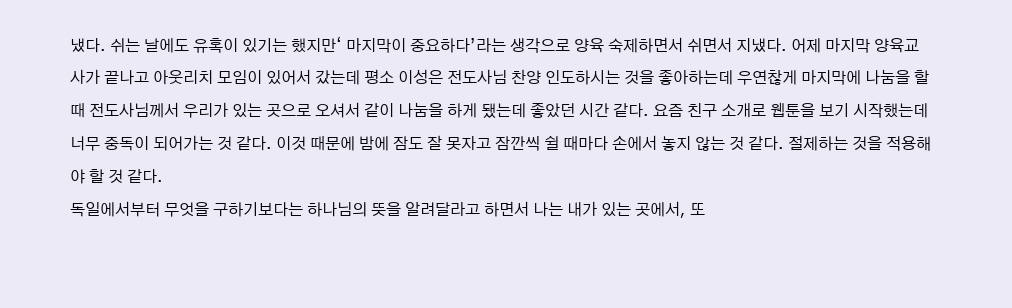냈다. 쉬는 날에도 유혹이 있기는 했지만‘ 마지막이 중요하다’라는 생각으로 양육 숙제하면서 쉬면서 지냈다. 어제 마지막 양육교사가 끝나고 아웃리치 모임이 있어서 갔는데 평소 이성은 전도사님 찬양 인도하시는 것을 좋아하는데 우연찮게 마지막에 나눔을 할 때 전도사님께서 우리가 있는 곳으로 오셔서 같이 나눔을 하게 됐는데 좋았던 시간 같다. 요즘 친구 소개로 웹툰을 보기 시작했는데 너무 중독이 되어가는 것 같다. 이것 때문에 밤에 잠도 잘 못자고 잠깐씩 쉴 때마다 손에서 놓지 않는 것 같다. 절제하는 것을 적용해야 할 것 같다.
독일에서부터 무엇을 구하기보다는 하나님의 뜻을 알려달라고 하면서 나는 내가 있는 곳에서, 또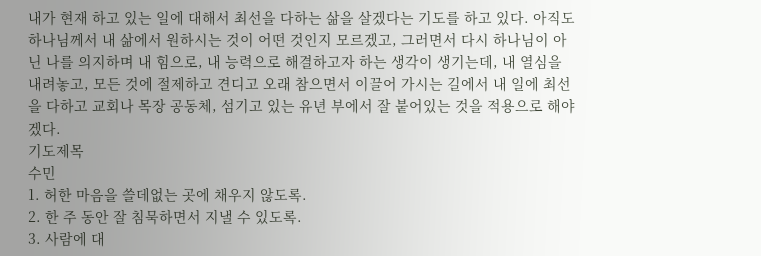내가 현재 하고 있는 일에 대해서 최선을 다하는 삶을 살겠다는 기도를 하고 있다. 아직도 하나님께서 내 삶에서 원하시는 것이 어떤 것인지 모르겠고, 그러면서 다시 하나님이 아닌 나를 의지하며 내 힘으로, 내 능력으로 해결하고자 하는 생각이 생기는데, 내 열심을 내려놓고, 모든 것에 절제하고 견디고 오래 참으면서 이끌어 가시는 길에서 내 일에 최선을 다하고 교회나 목장 공동체, 섬기고 있는 유년 부에서 잘 붙어있는 것을 적용으로 해야겠다.
기도제목
수민
1. 허한 마음을 쓸데없는 곳에 채우지 않도록.
2. 한 주 동안 잘 침묵하면서 지낼 수 있도록.
3. 사람에 대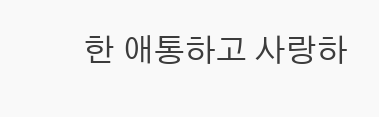한 애통하고 사랑하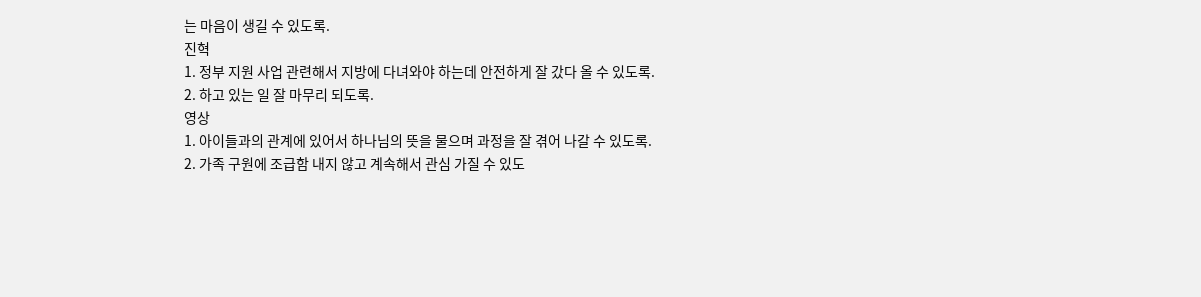는 마음이 생길 수 있도록.
진혁
1. 정부 지원 사업 관련해서 지방에 다녀와야 하는데 안전하게 잘 갔다 올 수 있도록.
2. 하고 있는 일 잘 마무리 되도록.
영상
1. 아이들과의 관계에 있어서 하나님의 뜻을 물으며 과정을 잘 겪어 나갈 수 있도록.
2. 가족 구원에 조급함 내지 않고 계속해서 관심 가질 수 있도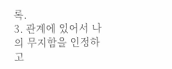록.
3. 관계에 있어서 나의 무지함을 인정하고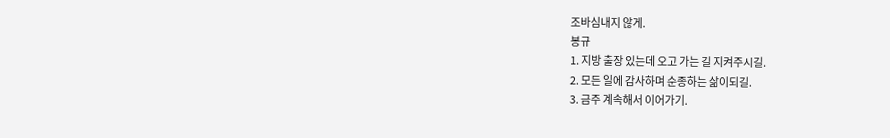조바심내지 않게.
봉규
1. 지방 출장 있는데 오고 가는 길 지켜주시길.
2. 모든 일에 감사하며 순종하는 삶이되길.
3. 금주 계속해서 이어가기.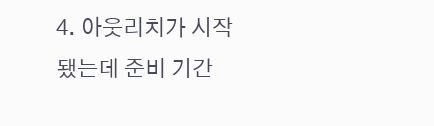4. 아웃리치가 시작됐는데 준비 기간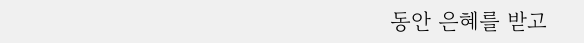동안 은혜를 받고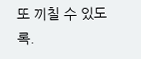또 끼칠 수 있도록.